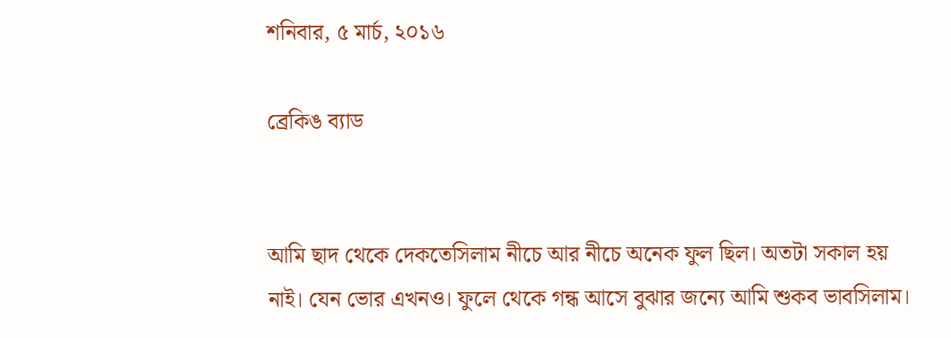শনিবার, ৫ মার্চ, ২০১৬

ব্রেকিঙ ব্যাড


আমি ছাদ থেকে দেকতেসিলাম নীচে আর নীচে অনেক ফুল ছিল। অতটা সকাল হয় নাই। যেন ভোর এখনও। ফুলে থেকে গন্ধ আসে বুঝার জন্যে আমি শুকব ভাবসিলাম।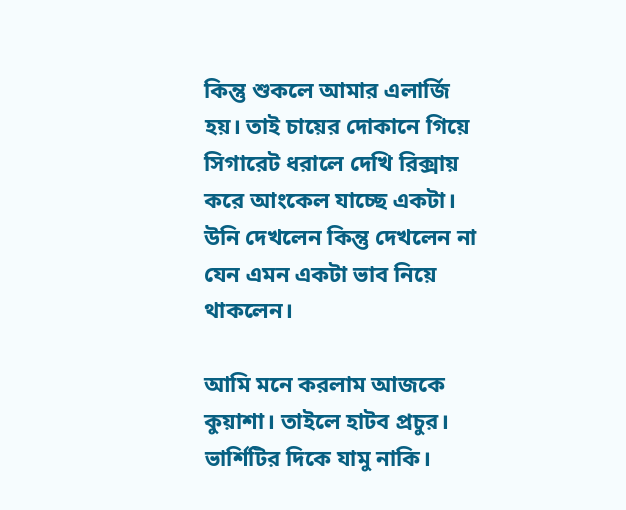কিন্তু শুকলে আমার এলার্জি হয়। তাই চায়ের দোকানে গিয়ে সিগারেট ধরালে দেখি রিক্সায় করে আংকেল যাচ্ছে একটা। উনি দেখলেন কিন্তু দেখলেন না যেন এমন একটা ভাব নিয়ে থাকলেন।

আমি মনে করলাম আজকে কুয়াশা। তাইলে হাটব প্রচুর। ভার্শিটির দিকে যামু নাকি।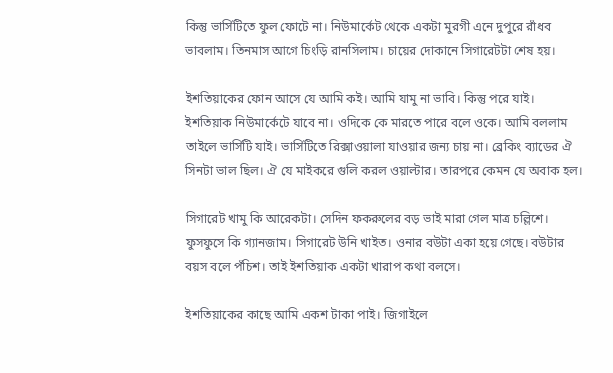কিন্তু ভার্সিটিতে ফুল ফোটে না। নিউমার্কেট থেকে একটা মুরগী এনে দুপুরে রাঁধব ভাবলাম। তিনমাস আগে চিংড়ি রানসিলাম। চায়ের দোকানে সিগারেটটা শেষ হয়।

ইশতিয়াকের ফোন আসে যে আমি কই। আমি যামু না ভাবি। কিন্তু পরে যাই। ইশতিয়াক নিউমার্কেটে যাবে না। ওদিকে কে মারতে পারে বলে ওকে। আমি বললাম তাইলে ভার্সিটি যাই। ভার্সিটিতে রিক্সাওয়ালা যাওয়ার জন্য চায় না। ব্রেকিং ব্যাডের ঐ সিনটা ভাল ছিল। ঐ যে মাইকরে গুলি করল ওয়াল্টার। তারপরে কেমন যে অবাক হল।

সিগারেট খামু কি আরেকটা। সেদিন ফকরুলের বড় ভাই মারা গেল মাত্র চল্লিশে। ফুসফুসে কি গ্যানজাম। সিগারেট উনি খাইত। ওনার বউটা একা হয়ে গেছে। বউটার বয়স বলে পঁচিশ। তাই ইশতিয়াক একটা খারাপ কথা বলসে।

ইশতিয়াকের কাছে আমি একশ টাকা পাই। জিগাইলে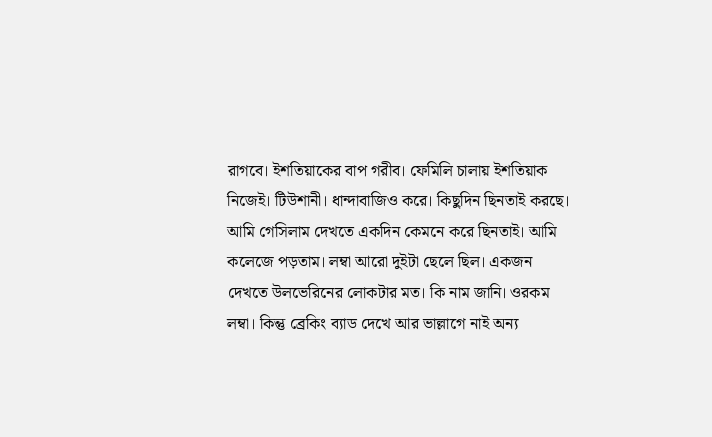রাগবে। ইশতিয়াকের বাপ গরীব। ফেমিলি চালায় ইশতিয়াক নিজেই। টিউশানী। ধান্দাবাজিও করে। কিছুদিন ছিনতাই করছে। আমি গেসিলাম দেখতে একদিন কেমনে করে ছিনতাই। আমি কলেজে পড়তাম। লম্বা আরো দুইটা ছেলে ছিল। একজন দেখতে উলভেরিনের লোকটার মত। কি নাম জানি। ওরকম লম্বা। কিন্তু ব্রেকিং ব্যাড দেখে আর ভাল্লাগে নাই অন্য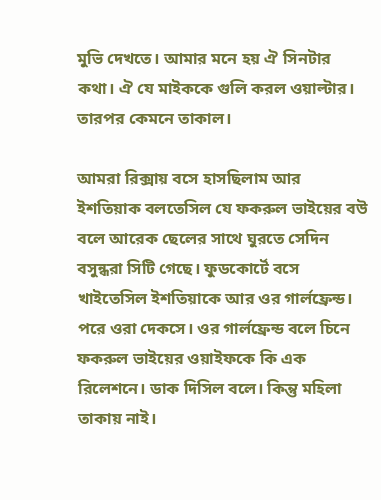মুভি দেখতে। আমার মনে হয় ঐ সিনটার কথা। ঐ যে মাইককে গুলি করল ওয়াল্টার। তারপর কেমনে তাকাল।

আমরা রিক্সায় বসে হাসছিলাম আর ইশতিয়াক বলতেসিল যে ফকরুল ভাইয়ের বউ বলে আরেক ছেলের সাথে ঘুরতে সেদিন বসুন্ধরা সিটি গেছে। ফুডকোর্টে বসে খাইতেসিল ইশতিয়াকে আর ওর গার্লফ্রেন্ড। পরে ওরা দেকসে। ওর গার্লফ্রেন্ড বলে চিনে ফকরুল ভাইয়ের ওয়াইফকে কি এক রিলেশনে। ডাক দিসিল বলে। কিন্তু মহিলা তাকায় নাই।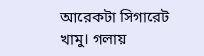আরেকটা সিগারেট খামু। গলায়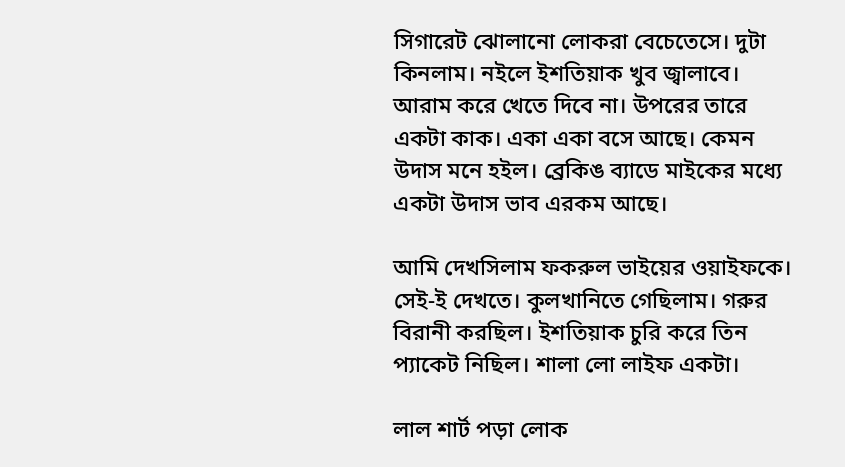সিগারেট ঝোলানো লোকরা বেচেতেসে। দুটা কিনলাম। নইলে ইশতিয়াক খুব জ্বালাবে। আরাম করে খেতে দিবে না। উপরের তারে একটা কাক। একা একা বসে আছে। কেমন উদাস মনে হইল। ব্রেকিঙ ব্যাডে মাইকের মধ্যে একটা উদাস ভাব এরকম আছে।

আমি দেখসিলাম ফকরুল ভাইয়ের ওয়াইফকে। সেই-ই দেখতে। কুলখানিতে গেছিলাম। গরুর বিরানী করছিল। ইশতিয়াক চুরি করে তিন প্যাকেট নিছিল। শালা লো লাইফ একটা।

লাল শার্ট পড়া লোক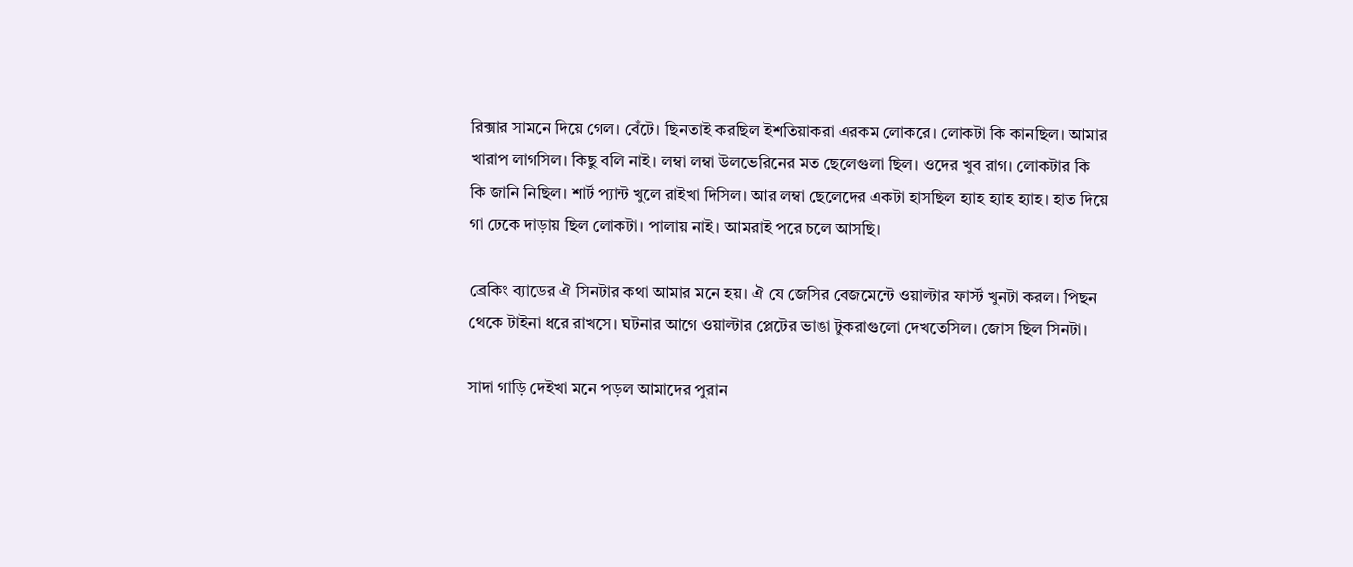রিক্সার সামনে দিয়ে গেল। বেঁটে। ছিনতাই করছিল ইশতিয়াকরা এরকম লোকরে। লোকটা কি কানছিল। আমার খারাপ লাগসিল। কিছু বলি নাই। লম্বা লম্বা উলভেরিনের মত ছেলেগুলা ছিল। ওদের খুব রাগ। লোকটার কি কি জানি নিছিল। শার্ট প্যান্ট খুলে রাইখা দিসিল। আর লম্বা ছেলেদের একটা হাসছিল হ্যাহ হ্যাহ হ্যাহ। হাত দিয়ে গা ঢেকে দাড়ায় ছিল লোকটা। পালায় নাই। আমরাই পরে চলে আসছি।

ব্রেকিং ব্যাডের ঐ সিনটার কথা আমার মনে হয়। ঐ যে জেসির বেজমেন্টে ওয়াল্টার ফার্স্ট খুনটা করল। পিছন থেকে টাইনা ধরে রাখসে। ঘটনার আগে ওয়াল্টার প্লেটের ভাঙা টুকরাগুলো দেখতেসিল। জোস ছিল সিনটা।

সাদা গাড়ি দেইখা মনে পড়ল আমাদের পুরান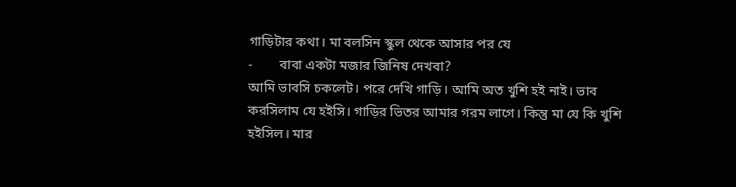গাড়িটার কথা। মা বলসিন স্কুল থেকে আসার পর যে
-        বাবা একটা মজার জিনিষ দেখবা?
আমি ভাবসি চকলেট। পরে দেখি গাড়ি। আমি অত খুশি হই নাই। ভাব করসিলাম যে হইসি। গাড়ির ভিতর আমার গরম লাগে। কিন্তু মা যে কি খুশি হইসিল। মার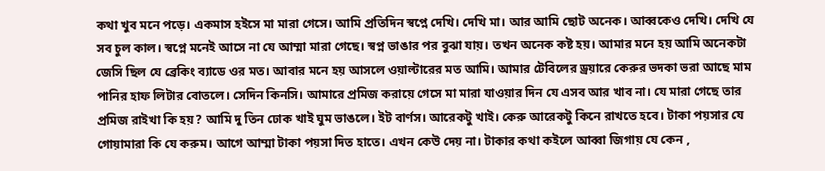কথা খুব মনে পড়ে। একমাস হইসে মা মারা গেসে। আমি প্রতিদিন স্বপ্নে দেখি। দেখি মা। আর আমি ছোট অনেক। আব্বকেও দেখি। দেখি যে সব চুল কাল। স্বপ্নে মনেই আসে না যে আম্মা মারা গেছে। স্বপ্ন ভাঙার পর বুঝা যায়। তখন অনেক কষ্ট হয়। আমার মনে হয় আমি অনেকটা জেসি ছিল যে ব্রেকিং ব্যাডে ওর মত। আবার মনে হয় আসলে ওয়াল্টারের মত আমি। আমার টেবিলের ড্রয়ারে কেরুর ভদকা ভরা আছে মাম পানির হাফ লিটার বোতলে। সেদিন কিনসি। আমারে প্রমিজ করায়ে গেসে মা মারা যাওয়ার দিন যে এসব আর খাব না। যে মারা গেছে তার প্রমিজ রাইখা কি হয়? আমি দু তিন ঢোক খাই ঘুম ভাঙলে। ইট বার্ণস। আরেকটু খাই। কেরু আরেকটু কিনে রাখতে হবে। টাকা পয়সার যে গোয়ামারা কি যে করুম। আগে আম্মা টাকা পয়সা দিত হাতে। এখন কেউ দেয় না। টাকার কথা কইলে আব্বা জিগায় যে কেন ,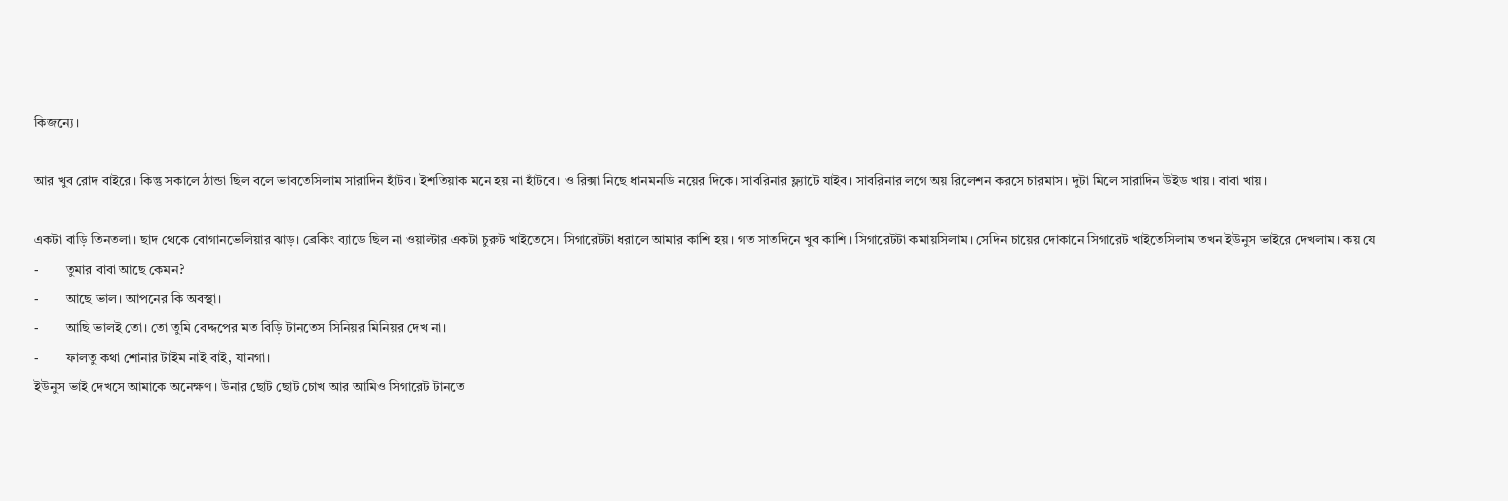কিজন্যে।

আর খুব রোদ বাইরে। কিন্তু সকালে ঠান্ডা ছিল বলে ভাবতেসিলাম সারাদিন হাঁটব। ইশতিয়াক মনে হয় না হাঁটবে। ও রিক্সা নিছে ধানমনডি নয়ের দিকে। সাবরিনার ফ্ল্যাটে যাইব। সাবরিনার লগে অয় রিলেশন করসে চারমাস। দুটা মিলে সারাদিন উইড খায়। বাবা খায়।

একটা বাড়ি তিনতলা। ছাদ থেকে বোগানভেলিয়ার ঝাড়। ব্রেকিং ব্যাডে ছিল না ওয়াল্টার একটা চুরুট খাইতেসে। সিগারেটটা ধরালে আমার কাশি হয়। গত সাতদিনে খুব কাশি। সিগারেটটা কমায়সিলাম। সেদিন চায়ের দোকানে সিগারেট খাইতেসিলাম তখন ইউনুস ভাইরে দেখলাম। কয় যে
-        তুমার বাবা আছে কেমন?
-        আছে ভাল। আপনের কি অবস্থা।
-        আছি ভালই তো। তো তুমি বেদ্দপের মত বিড়ি টানতেস সিনিয়র মিনিয়র দেখ না।
-        ফালতু কথা শোনার টাইম নাই বাই, যানগা।
ইউনুস ভাই দেখসে আমাকে অনেক্ষণ। উনার ছোট ছোট চোখ আর আমিও সিগারেট টানতে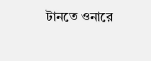টানতে ওনারে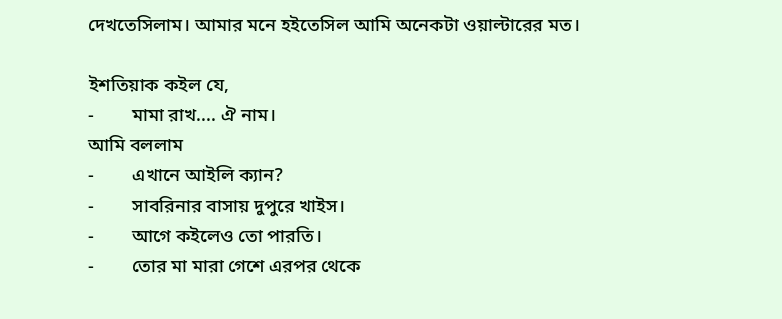দেখতেসিলাম। আমার মনে হইতেসিল আমি অনেকটা ওয়াল্টারের মত।

ইশতিয়াক কইল যে,
-        মামা রাখ.... ঐ নাম।
আমি বললাম
-        এখানে আইলি ক্যান?
-        সাবরিনার বাসায় দুপুরে খাইস।
-        আগে কইলেও তো পারতি।
-        তোর মা মারা গেশে এরপর থেকে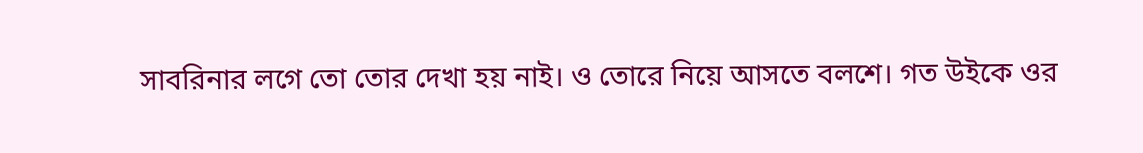সাবরিনার লগে তো তোর দেখা হয় নাই। ও তোরে নিয়ে আসতে বলশে। গত উইকে ওর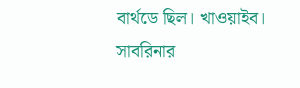বার্থডে ছিল। খাওয়াইব।
সাবরিনার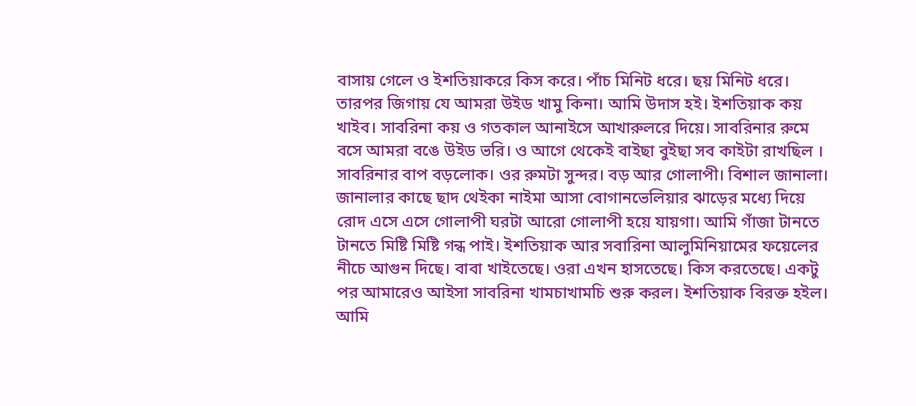বাসায় গেলে ও ইশতিয়াকরে কিস করে। পাঁচ মিনিট ধরে। ছয় মিনিট ধরে। তারপর জিগায় যে আমরা উইড খামু কিনা। আমি উদাস হই। ইশতিয়াক কয় খাইব। সাবরিনা কয় ও গতকাল আনাইসে আখারুলরে দিয়ে। সাবরিনার রুমে বসে আমরা বঙে উইড ভরি। ও আগে থেকেই বাইছা বুইছা সব কাইটা রাখছিল । সাবরিনার বাপ বড়লোক। ওর রুমটা সুন্দর। বড় আর গোলাপী। বিশাল জানালা। জানালার কাছে ছাদ থেইকা নাইমা আসা বোগানভেলিয়ার ঝাড়ের মধ্যে দিয়ে রোদ এসে এসে গোলাপী ঘরটা আরো গোলাপী হয়ে যায়গা। আমি গাঁজা টানতে টানতে মিষ্টি মিষ্টি গন্ধ পাই। ইশতিয়াক আর সবারিনা আলুমিনিয়ামের ফয়েলের নীচে আগুন দিছে। বাবা খাইতেছে। ওরা এখন হাসতেছে। কিস করতেছে। একটু পর আমারেও আইসা সাবরিনা খামচাখামচি শুরু করল। ইশতিয়াক বিরক্ত হইল। আমি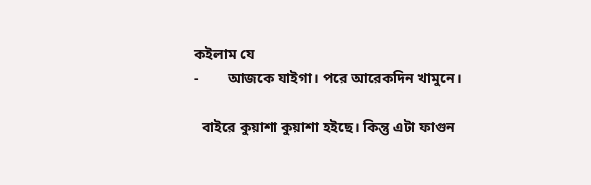কইলাম যে
-        আজকে যাইগা। পরে আরেকদিন খামুনে।

  বাইরে কুয়াশা কুয়াশা হইছে। কিন্তু এটা ফাগুন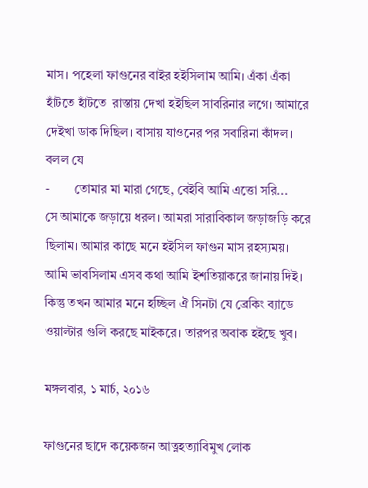মাস। পহেলা ফাগুনের বাইর হইসিলাম আমি। এঁকা এঁকা হাঁটতে হাঁটতে  রাস্তায় দেখা হইছিল সাবরিনার লগে। আমারে দেইখা ডাক দিছিল। বাসায় যাওনের পর সবারিনা কাঁদল। বলল যে
-        তোমার মা মারা গেছে, বেইবি আমি এত্তো সরি...
সে আমাকে জড়ায়ে ধরল। আমরা সারাবিকাল জড়াজড়ি করে ছিলাম। আমার কাছে মনে হইসিল ফাগুন মাস রহস্যময়। আমি ভাবসিলাম এসব কথা আমি ইশতিয়াকরে জানায় দিই। কিন্তু তখন আমার মনে হচ্ছিল ঐ সিনটা যে ব্রেকিং ব্যাডে ওয়াল্টার গুলি করছে মাইকরে। তারপর অবাক হইছে খুব।

মঙ্গলবার, ১ মার্চ, ২০১৬

ফাগুনের ছাদে কয়েকজন আত্নহত্যাবিমুখ লোক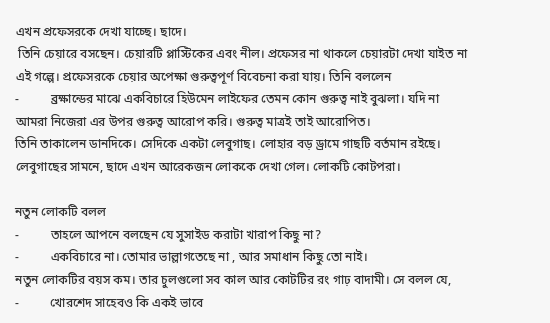এখন প্রফেসরকে দেখা যাচ্ছে। ছাদে।
 তিনি চেয়ারে বসছেন। চেয়ারটি প্লাস্টিকের এবং নীল। প্রফেসর না থাকলে চেয়ারটা দেখা যাইত না এই গল্পে। প্রফেসরকে চেয়ার অপেক্ষা গুরুত্বপূর্ণ বিবেচনা করা যায়। তিনি বললেন
-          ব্রক্ষান্ডের মাঝে একবিচারে হিউমেন লাইফের তেমন কোন গুরুত্ব নাই বুঝলা। যদি না আমরা নিজেরা এর উপর গুরুত্ব আরোপ করি। গুরুত্ব মাত্রই তাই আরোপিত।
তিনি তাকালেন ডানদিকে। সেদিকে একটা লেবুগাছ। লোহার বড় ড্রামে গাছটি বর্তমান রইছে। লেবুগাছের সামনে, ছাদে এখন আরেকজন লোককে দেখা গেল। লোকটি কোটপরা।

নতুন লোকটি বলল
-          তাহলে আপনে বলছেন যে সুসাইড করাটা খারাপ কিছু না?
-          একবিচারে না। তোমার ভাল্লাগতেছে না , আর সমাধান কিছু তো নাই।
নতুন লোকটির বয়স কম। তার চুলগুলো সব কাল আর কোটটির রং গাঢ় বাদামী। সে বলল যে,
-          খোরশেদ সাহেবও কি একই ভাবে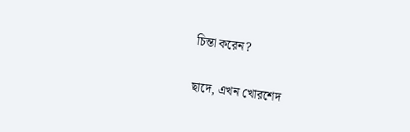চিন্তা করেন?

ছাদে, এখন খোরশেদ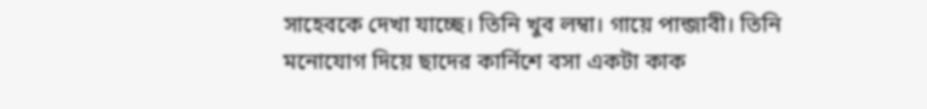সাহেবকে দেখা যাচ্ছে। তিনি খুব লম্বা। গায়ে পান্জাবী। তিনি মনোযোগ দিয়ে ছাদের কার্নিশে বসা একটা কাক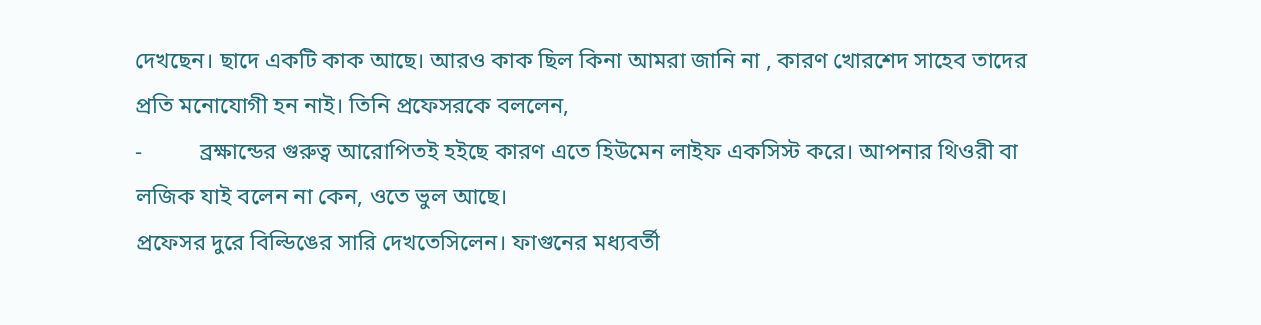দেখছেন। ছাদে একটি কাক আছে। আরও কাক ছিল কিনা আমরা জানি না , কারণ খোরশেদ সাহেব তাদের প্রতি মনোযোগী হন নাই। তিনি প্রফেসরকে বললেন,
-          ব্রক্ষান্ডের গুরুত্ব আরোপিতই হইছে কারণ এতে হিউমেন লাইফ একসিস্ট করে। আপনার থিওরী বা লজিক যাই বলেন না কেন, ওতে ভুল আছে।
প্রফেসর দুরে বিল্ডিঙের সারি দেখতেসিলেন। ফাগুনের মধ্যবর্তী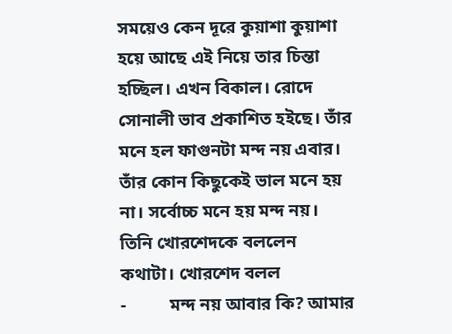সময়েও কেন দূরে কুয়াশা কুয়াশা হয়ে আছে এই নিয়ে তার চিন্তা হচ্ছিল। এখন বিকাল। রোদে সোনালী ভাব প্রকাশিত হইছে। তাঁর মনে হল ফাগুনটা মন্দ নয় এবার। তাঁর কোন কিছুকেই ভাল মনে হয় না। সর্বোচ্চ মনে হয় মন্দ নয়। তিনি খোরশেদকে বললেন কথাটা। খোরশেদ বলল
-          মন্দ নয় আবার কি? আমার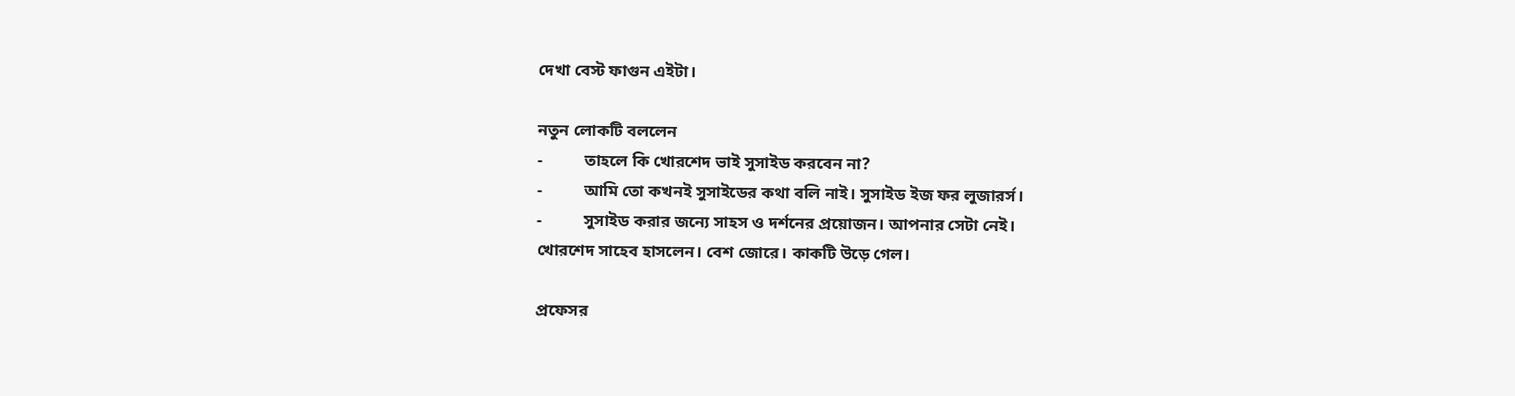দেখা বেস্ট ফাগুন এইটা।

নতুন লোকটি বললেন
-          তাহলে কি খোরশেদ ভাই সুসাইড করবেন না?
-          আমি তো কখনই সুসাইডের কথা বলি নাই। সুসাইড ইজ ফর লুজারর্স।
-          সুসাইড করার জন্যে সাহস ও দর্শনের প্রয়োজন। আপনার সেটা নেই।
খোরশেদ সাহেব হাসলেন। বেশ জোরে। কাকটি উড়ে গেল।

প্রফেসর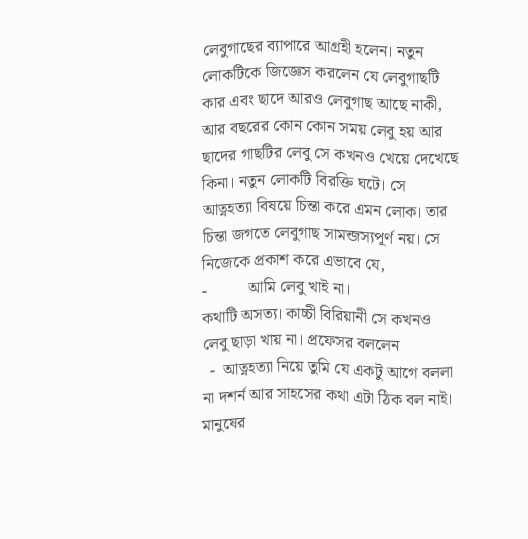লেবুগাছের ব্যাপারে আগ্রহী হলেন। নতুন লোকটিকে জিজ্ঞেস করলেন যে লেবুগাছটি কার এবং ছাদে আরও লেবুগাছ আছে নাকী, আর বছরের কোন কোন সময় লেবু হয় আর ছাদের গাছটির লেবু সে কখনও খেয়ে দেখেছে কিনা। নতুন লোকটি বিরক্তি ঘটে। সে আত্নহত্যা বিষয়ে চিন্তা করে এমন লোক। তার চিন্তা জগতে লেবুগাছ সামন্জস্যপূর্ণ নয়। সে নিজেকে প্রকাশ করে এভাবে যে,
-          আমি লেবু খাই না।
কথাটি অসত্য। কাচ্চী বিরিয়ানী সে কখনও লেবু ছাড়া খায় না। প্রফেসর বললেন
  -  আত্নহত্যা নিয়ে তুমি যে একটু আগে বললা না দশর্ন আর সাহসের কথা এটা ঠিক বল নাই। মানুষের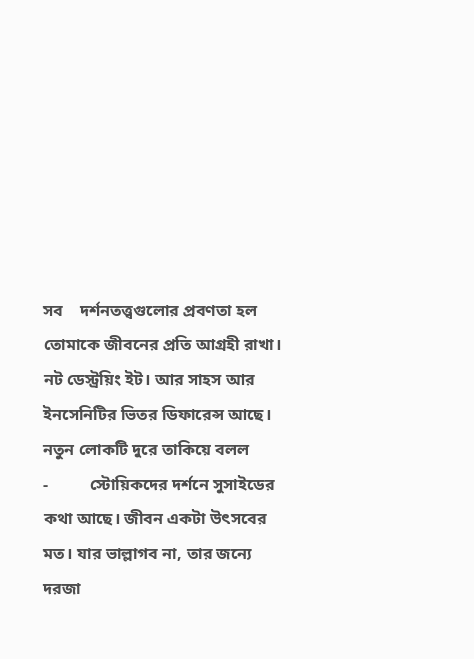সব    দর্শনতত্ত্বগুলোর প্রবণতা হল তোমাকে জীবনের প্রতি আগ্রহী রাখা। নট ডেস্ট্রয়িং ইট। আর সাহস আর ইনসেনিটির ভিতর ডিফারেন্স আছে।
নতুন লোকটি দুরে তাকিয়ে বলল
-          স্টোয়িকদের দর্শনে সুসাইডের কথা আছে। জীবন একটা উৎসবের মত। যার ভাল্লাগব না, তার জন্যে দরজা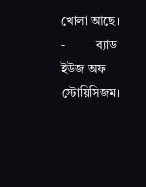খোলা আছে।
-          ব্যাড ইউজ অফ স্টোয়িসিজম।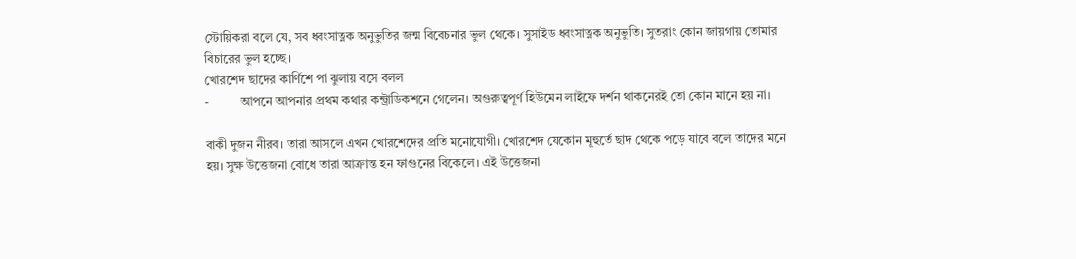স্টোয়িকরা বলে যে, সব ধ্বংসাত্নক অনুভুতির জন্ম বিবেচনার ভুল থেকে। সুসাইড ধ্বংসাত্নক অনুভুতি। সুতরাং কোন জায়গায় তোমার বিচারের ভুল হচ্ছে।
খোরশেদ ছাদের কার্ণিশে পা ঝুলায় বসে বলল
-          আপনে আপনার প্রথম কথার কন্ট্রাডিকশনে গেলেন। অগুরুত্বপূর্ণ হিউমেন লাইফে দর্শন থাকনেরই তো কোন মানে হয় না।

বাকী দুজন নীরব। তারা আসলে এখন খোরশেদের প্রতি মনোযোগী। খোরশেদ যেকোন মূহুর্তে ছাদ থেকে পড়ে যাবে বলে তাদের মনে হয়। সুক্ষ উত্তেজনা বোধে তারা আক্রান্ত হন ফাগুনের বিকেলে। এই উত্তেজনা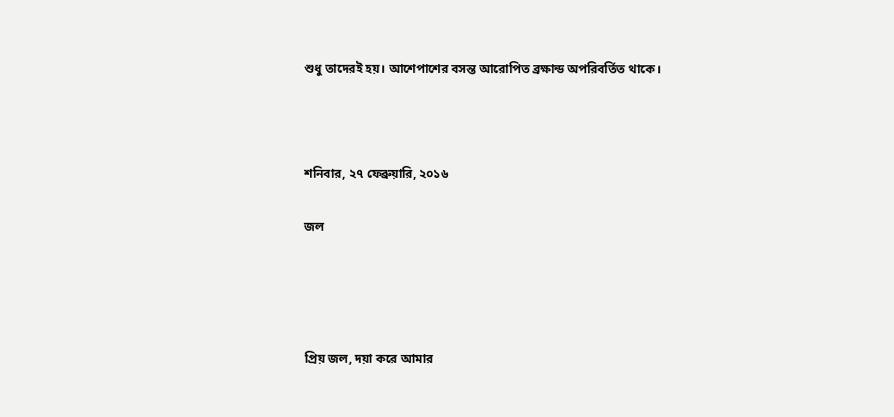শুধু তাদেরই হয়। আশেপাশের বসন্ত আরোপিত ব্রক্ষান্ড অপরিবর্তিত থাকে।



শনিবার, ২৭ ফেব্রুয়ারি, ২০১৬

জল




প্রিয় জল, দয়া করে আমার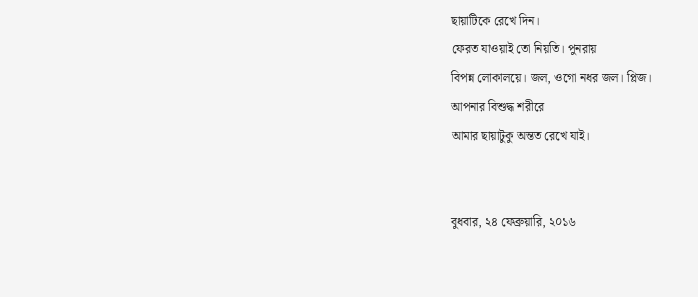ছায়াটিকে রেখে দিন।
ফেরত যাওয়াই তো নিয়তি। পুনরায়
বিপন্ন লোকালয়ে। জল, ওগো নধর জল। প্লিজ।
আপনার বিশুদ্ধ শরীরে
আমার ছায়াটুকু অন্তত রেখে যাই।


বুধবার, ২৪ ফেব্রুয়ারি, ২০১৬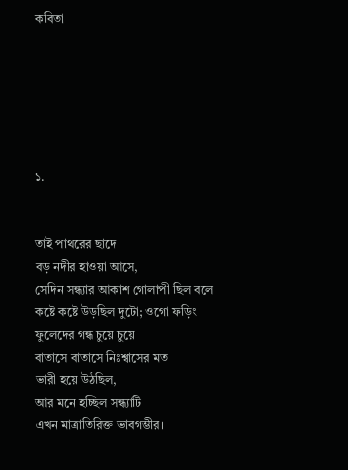কবিতা






১.


তাই পাথরের ছাদে
বড় নদীর হাওয়া আসে,
সেদিন সন্ধ্যার আকাশ গোলাপী ছিল বলে
কষ্টে কষ্টে উড়ছিল দুটো; ওগো ফড়িং
ফুলেদের গন্ধ চুয়ে চুয়ে
বাতাসে বাতাসে নিঃশ্বাসের মত
ভারী হয়ে উঠছিল,
আর মনে হচ্ছিল সন্ধ্যাটি
এখন মাত্রাতিরিক্ত ভাবগম্ভীর।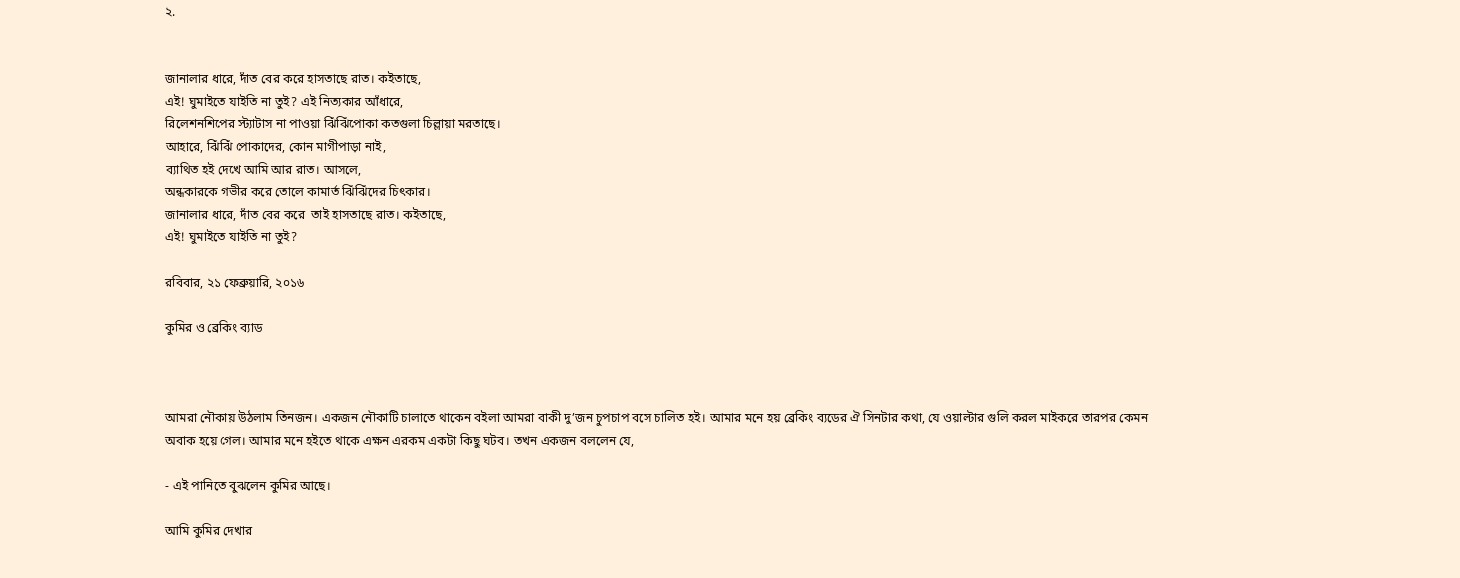২.


জানালার ধারে, দাঁত বের করে হাসতাছে রাত। কইতাছে,
এই! ঘুমাইতে যাইতি না তুই? এই নিত্যকার আঁধারে,
রিলেশনশিপের স্ট্যাটাস না পাওয়া ঝিঁঝিঁপোকা কতগুলা চিল্লায়া মরতাছে।
আহারে, ঝিঁঝিঁ পোকাদের, কোন মাগীপাড়া নাই,
ব্যাথিত হই দেখে আমি আর রাত। আসলে,
অন্ধকারকে গভীর করে তোলে কামার্ত ঝিঁঝিঁদের চিৎকার।
জানালার ধারে, দাঁত বের করে  তাই হাসতাছে রাত। কইতাছে,
এই! ঘুমাইতে যাইতি না তুই?

রবিবার, ২১ ফেব্রুয়ারি, ২০১৬

কুমির ও ব্রেকিং ব্যাড



আমরা নৌকায় উঠলাম তিনজন। একজন নৌকাটি চালাতে থাকেন বইলা আমরা বাকী দু’জন চুপচাপ বসে চালিত হই। আমার মনে হয় ব্রেকিং ব্যডের ঐ সিনটার কথা, যে ওয়াল্টার গুলি করল মাইকরে তারপর কেমন অবাক হয়ে গেল। আমার মনে হইতে থাকে এক্ষন এরকম একটা কিছু ঘটব। তখন একজন বললেন যে,

- এই পানিতে বুঝলেন কুমির আছে।

আমি কুমির দেখার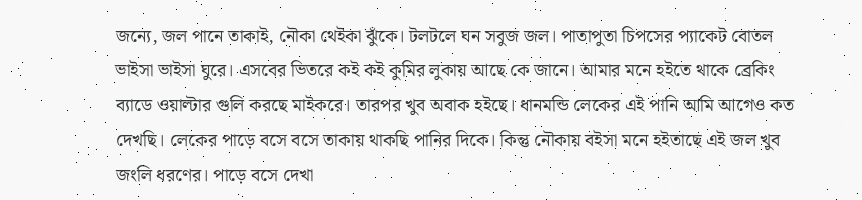জন্যে, জল পানে তাকাই, নৌকা থেইকা ঝুঁকে। টলটলে ঘন সবুজ জল। পাতাপুতা চিপসের প্যাকেট বোতল ভাইসা ভাইসা ঘুরে। এসবের ভিতরে কই কই কুমির লুকায় আছে কে জানে। আমার মনে হইতে থাকে ব্রেকিং ব্যাডে ওয়াল্টার গুলি করছে মাইকরে। তারপর খুব অবাক হইছে। ধানমন্ডি লেকের এই পানি আমি আগেও কত দেখছি। লেকের পাড়ে বসে বসে তাকায় থাকছি পানির দিকে। কিন্তু নৌকায় বইসা মনে হইতাছে এই জল খুব জংলি ধরণের। পাড়ে বসে দেখা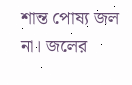শান্ত পোষ্য জল না। জলের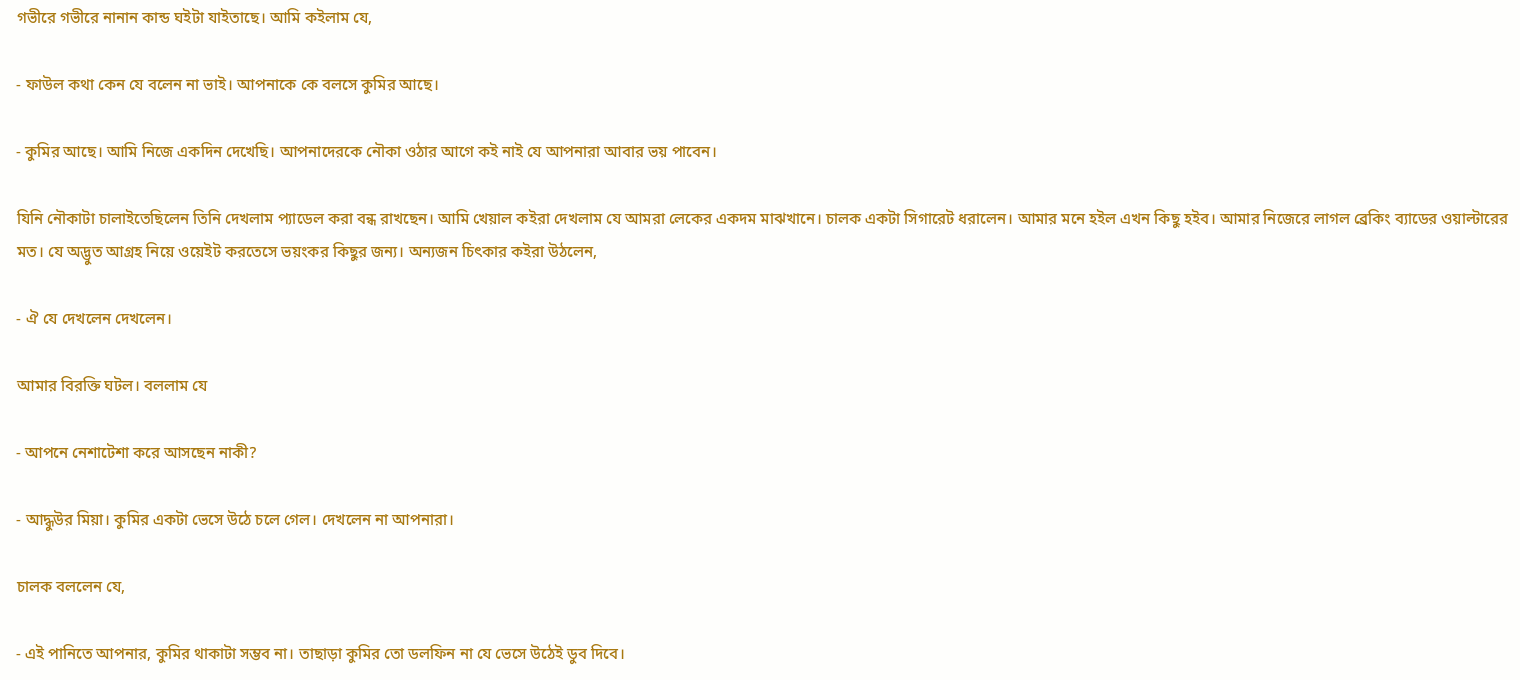গভীরে গভীরে নানান কান্ড ঘইটা যাইতাছে। আমি কইলাম যে,

- ফাউল কথা কেন যে বলেন না ভাই। আপনাকে কে বলসে কুমির আছে।

- কুমির আছে। আমি নিজে একদিন দেখেছি। আপনাদেরকে নৌকা ওঠার আগে কই নাই যে আপনারা আবার ভয় পাবেন।

যিনি নৌকাটা চালাইতেছিলেন তিনি দেখলাম প্যাডেল করা বন্ধ রাখছেন। আমি খেয়াল কইরা দেখলাম যে আমরা লেকের একদম মাঝখানে। চালক একটা সিগারেট ধরালেন। আমার মনে হইল এখন কিছু হইব। আমার নিজেরে লাগল ব্রেকিং ব্যাডের ওয়াল্টারের মত। যে অদ্ভুত আগ্রহ নিয়ে ওয়েইট করতেসে ভয়ংকর কিছুর জন্য। অন্যজন চিৎকার কইরা উঠলেন,

- ঐ যে দেখলেন দেখলেন।

আমার বিরক্তি ঘটল। বললাম যে

- আপনে নেশাটেশা করে আসছেন নাকী?

- আদ্ধুউর মিয়া। কুমির একটা ভেসে উঠে চলে গেল। দেখলেন না আপনারা।

চালক বললেন যে,

- এই পানিতে আপনার, কুমির থাকাটা সম্ভব না। তাছাড়া কুমির তো ডলফিন না যে ভেসে উঠেই ডুব দিবে।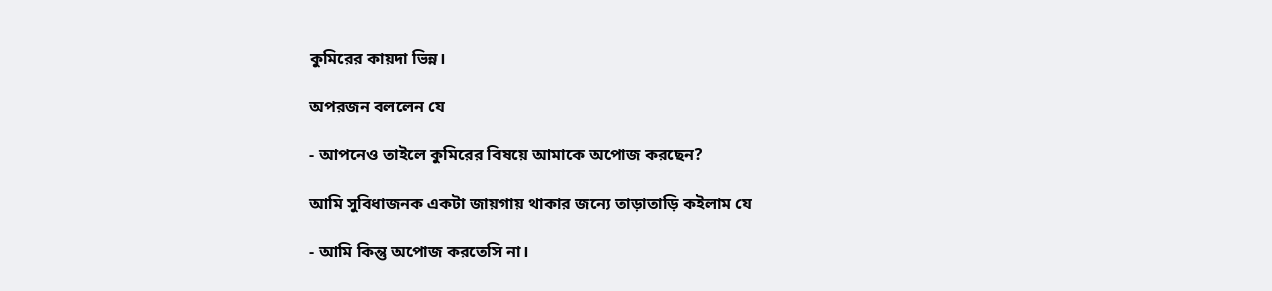কুমিরের কায়দা ভিন্ন।

অপরজন বললেন যে

- আপনেও তাইলে কুমিরের বিষয়ে আমাকে অপোজ করছেন?

আমি সুবিধাজনক একটা জায়গায় থাকার জন্যে তাড়াতাড়ি কইলাম যে

- আমি কিন্তু অপোজ করতেসি না।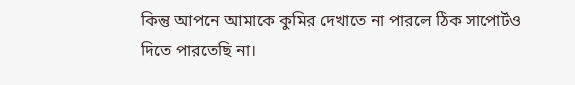কিন্তু আপনে আমাকে কুমির দেখাতে না পারলে ঠিক সাপোর্টও দিতে পারতেছি না।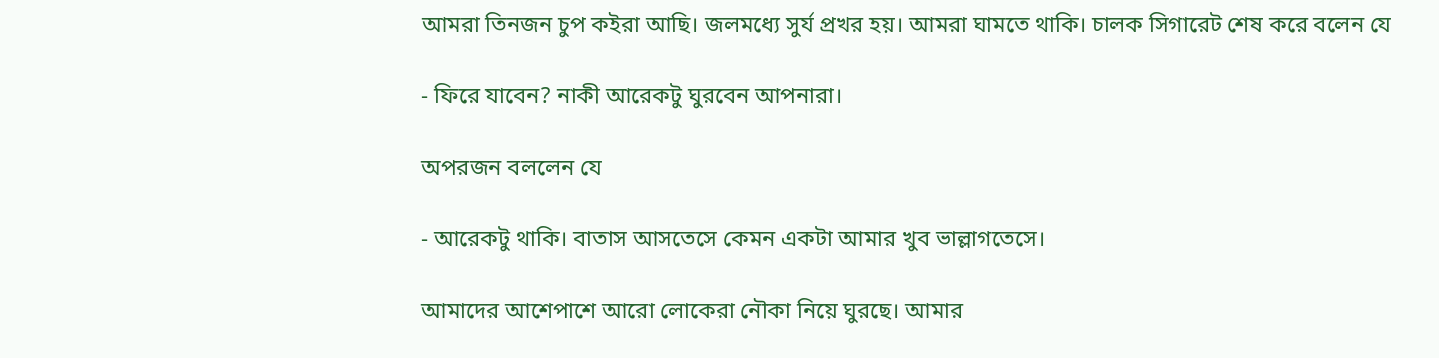আমরা তিনজন চুপ কইরা আছি। জলমধ্যে সুর্য প্রখর হয়। আমরা ঘামতে থাকি। চালক সিগারেট শেষ করে বলেন যে

- ফিরে যাবেন? নাকী আরেকটু ঘুরবেন আপনারা।

অপরজন বললেন যে

- আরেকটু থাকি। বাতাস আসতেসে কেমন একটা আমার খুব ভাল্লাগতেসে।

আমাদের আশেপাশে আরো লোকেরা নৌকা নিয়ে ঘুরছে। আমার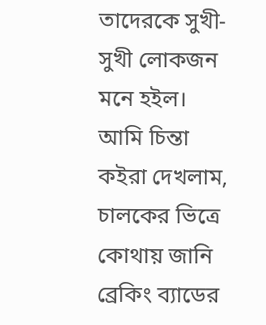তাদেরকে সুখী-সুখী লোকজন মনে হইল। আমি চিন্তা কইরা দেখলাম, চালকের ভিত্রে কোথায় জানি ব্রেকিং ব্যাডের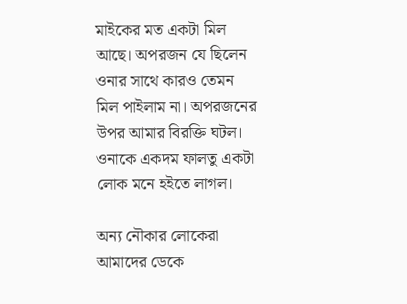মাইকের মত একটা মিল আছে। অপরজন যে ছিলেন ওনার সাথে কারও তেমন মিল পাইলাম না। অপরজনের উপর আমার বিরক্তি ঘটল। ওনাকে একদম ফালতু একটা লোক মনে হইতে লাগল।

অন্য নৌকার লোকেরা আমাদের ডেকে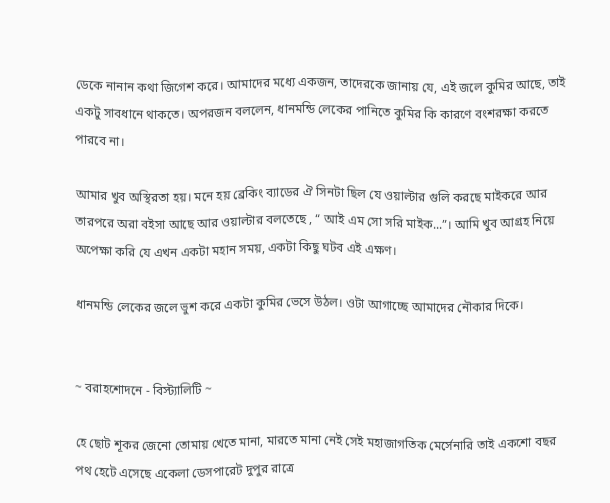ডেকে নানান কথা জিগেশ করে। আমাদের মধ্যে একজন, তাদেরকে জানায় যে, এই জলে কুমির আছে, তাই একটু সাবধানে থাকতে। অপরজন বললেন, ধানমন্ডি লেকের পানিতে কুমির কি কারণে বংশরক্ষা করতে পারবে না।

আমার খুব অস্থিরতা হয়। মনে হয় ব্রেকিং ব্যাডের ঐ সিনটা ছিল যে ওয়াল্টার গুলি করছে মাইকরে আর তারপরে অরা বইসা আছে আর ওয়াল্টার বলতেছে , “ আই এম সো সরি মাইক...”। আমি খুব আগ্রহ নিয়ে অপেক্ষা করি যে এখন একটা মহান সময়, একটা কিছু ঘটব এই এক্ষণ।

ধানমন্ডি লেকের জলে ভুশ করে একটা কুমির ভেসে উঠল। ওটা আগাচ্ছে আমাদের নৌকার দিকে।


~ বরাহশোদনে - বিস্ট্যালিটি ~

হে ছোট শূকর জেনো তোমায় খেতে মানা, মারতে মানা নেই সেই মহাজাগতিক মের্সেনারি তাই একশো বছর পথ হেটে এসেছে একেলা ডেসপারেট দুপুর রাত্রে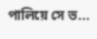পালিয়ে সে ভ...